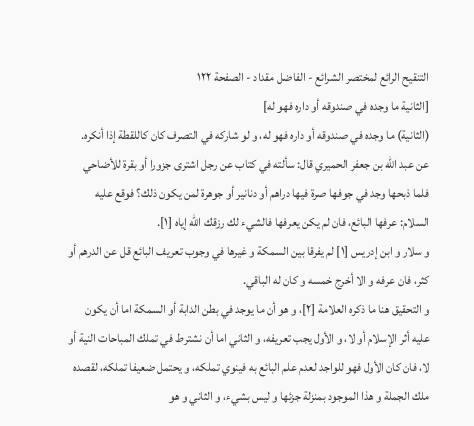التنقيح الرائع لمختصر الشرائع - الفاضل مقداد - الصفحة ١٢٢
[الثانية ما وجده في صندوقه أو داره فهو له]
(الثانية) ما وجده في صندوقه أو داره فهو له، و لو شاركه في التصرف كان كاللقطة إذا أنكره.
عن عبد اللّٰه بن جعفر الحميري قال: سألته في كتاب عن رجل اشترى جزورا أو بقرة للأضاحي فلما ذبحها وجد في جوفها صرة فيها دراهم أو دنانير أو جوهرة لمن يكون ذلك؟ فوقع عليه السلام: عرفها البائع، فان لم يكن يعرفها فالشيء لك رزقك اللّٰه إياه [١].
و سلار و ابن إدريس [١] لم يفرقا بين السمكة و غيرها في وجوب تعريف البائع قل عن الدرهم أو كثر، فان عرفه و الا أخرج خمسه و كان له الباقي.
و التحقيق هنا ما ذكره العلامة [٢]، و هو أن ما يوجد في بطن الدابة أو السمكة اما أن يكون عليه أثر الإسلام أو لا، و الأول يجب تعريفه، و الثاني اما أن نشترط في تملك المباحات النية أو لا، فان كان الأول فهو للواجد لعدم علم البائع به فينوي تملكه، و يحتمل ضعيفا تملكه، لقصده ملك الجملة و هذا الموجود بمنزلة جزئها و ليس بشيء، و الثاني و هو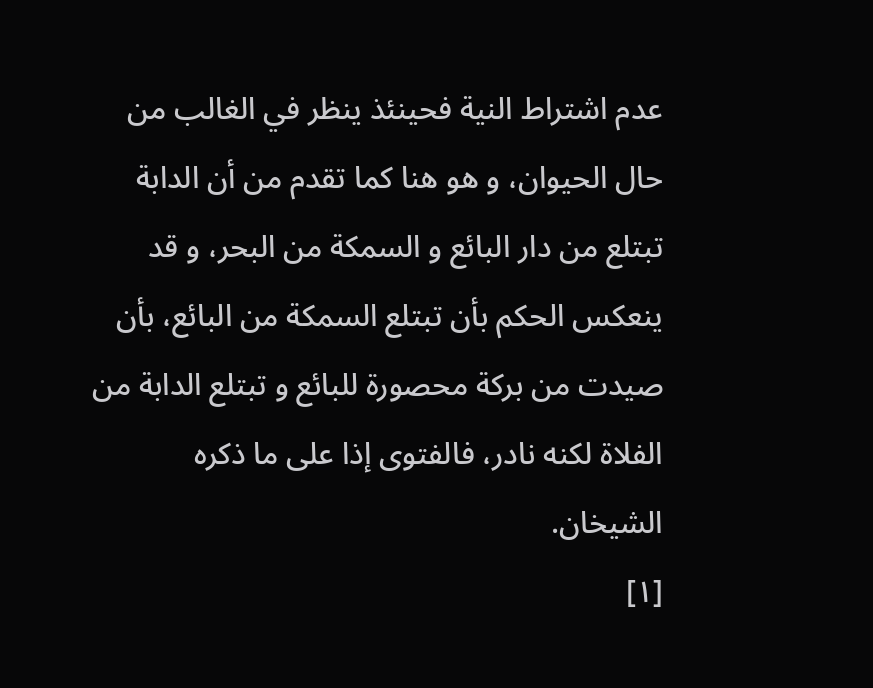عدم اشتراط النية فحينئذ ينظر في الغالب من حال الحيوان، و هو هنا كما تقدم من أن الدابة تبتلع من دار البائع و السمكة من البحر، و قد ينعكس الحكم بأن تبتلع السمكة من البائع، بأن صيدت من بركة محصورة للبائع و تبتلع الدابة من الفلاة لكنه نادر، فالفتوى إذا على ما ذكره الشيخان.
[١]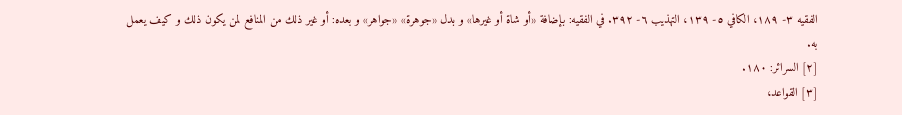الفقيه ٣- ١٨٩، الكافي ٥- ١٣٩، التهذيب ٦- ٣٩٢. في الفقيه: بإضافة «أو شاة أو غيرها» و بدل «جوهرة» «جواهر» و بعده: أو غير ذلك من المنافع لمن يكون ذلك و كيف يعمل به.
[٢] السرائر: ١٨٠.
[٣] القواعد،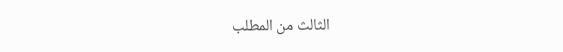الثالث من المطلب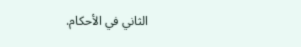الثاني في الأحكام.